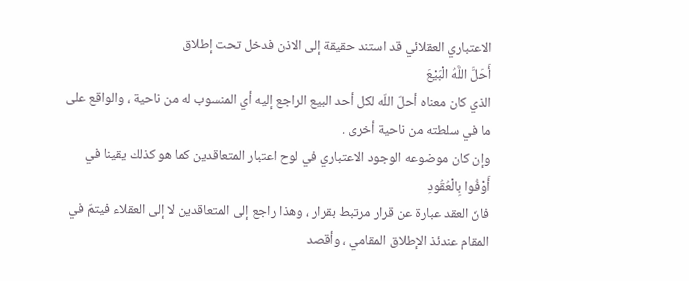الاعتباري العقلائي قد استند حقيقة إلى الاذن فدخل تحت إطلاق
أَحَلَّ اللَّهُ الْبَيْعَ
الذي كان معناه أحلّ اللّه لكل أحد البيع الراجع إليه أي المنسوب له من ناحية ، والواقع على ما في سلطته من ناحية أخرى .
وإن كان موضوعه الوجود الاعتباري في لوح اعتبار المتعاقدين كما هو كذلك يقينا في
أَوْفُوا بِالْعُقُودِ
فانّ العقد عبارة عن قرار مرتبط بقرار ، وهذا راجع إلى المتعاقدين لا إلى العقلاء فيتمّ في المقام عندئذ الإطلاق المقامي ، وأقصد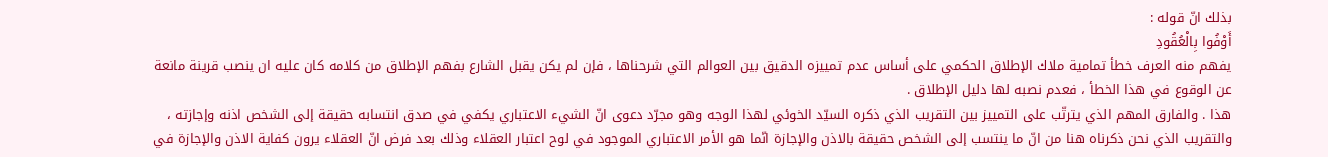بذلك انّ قوله :
أَوْفُوا بِالْعُقُودِ
يفهم منه العرف خطأ تمامية ملاك الإطلاق الحكمي على أساس عدم تمييزه الدقيق بين العوالم التي شرحناها ، فإن لم يكن يقبل الشارع بفهم الإطلاق من كلامه كان عليه ان ينصب قرينة مانعة عن الوقوع في هذا الخطأ ، فعدم نصبه لها دليل الإطلاق .
هذا . والفارق المهم الذي يترتّب على التمييز بين التقريب الذي ذكره السيّد الخوئي لهذا الوجه وهو مجرّد دعوى انّ الشيء الاعتباري يكفي في صدق انتسابه حقيقة إلى الشخص اذنه وإجازته ، والتقريب الذي نحن ذكرناه هنا من انّ ما ينتسب إلى الشخص حقيقة بالاذن والإجازة انّما هو الأمر الاعتباري الموجود في لوح اعتبار العقلاء وذلك بعد فرض انّ العقلاء يرون كفاية الاذن والإجازة في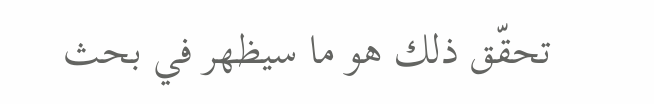تحقّق ذلك هو ما سيظهر في بحث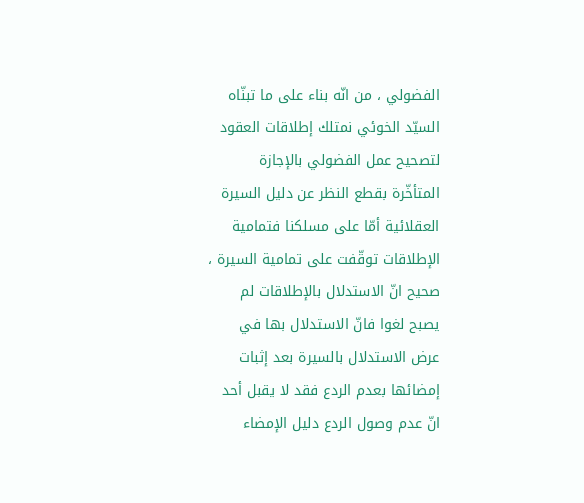الفضولي ، من انّه بناء على ما تبنّاه السيّد الخوئي نمتلك إطلاقات العقود لتصحيح عمل الفضولي بالإجازة المتأخّرة بقطع النظر عن دليل السيرة العقلائية أمّا على مسلكنا فتمامية الإطلاقات توقّفت على تمامية السيرة ، صحيح انّ الاستدلال بالإطلاقات لم يصبح لغوا فانّ الاستدلال بها في عرض الاستدلال بالسيرة بعد إثبات إمضائها بعدم الردع فقد لا يقبل أحد انّ عدم وصول الردع دليل الإمضاء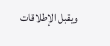ويقبل الإطلاقات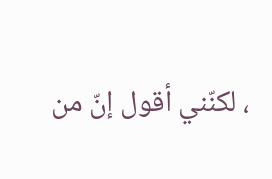، لكنّني أقول إنّ من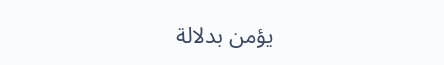يؤمن بدلالة